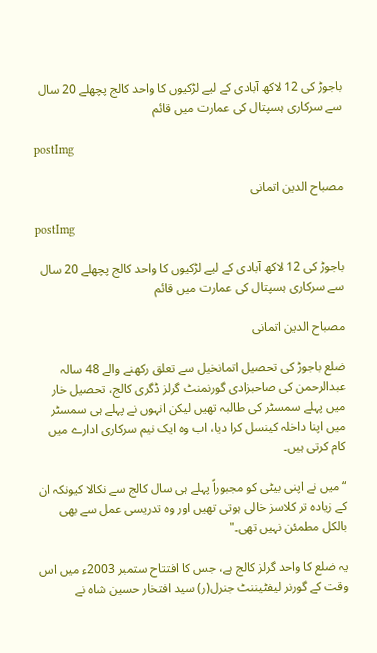باجوڑ کی 12 لاکھ آبادی کے لیے لڑکیوں کا واحد کالج پچھلے 20 سال سے سرکاری ہسپتال کی عمارت میں قائم

postImg

مصباح الدین اتمانی

postImg

باجوڑ کی 12 لاکھ آبادی کے لیے لڑکیوں کا واحد کالج پچھلے 20 سال سے سرکاری ہسپتال کی عمارت میں قائم

مصباح الدین اتمانی

ضلع باجوڑ کی تحصیل اتمانخیل سے تعلق رکھنے والے 48 سالہ عبدالرحمن کی صاحبزادی گورنمنٹ گرلز ڈگری کالج، تحصیل خار میں پہلے سمسٹر کی طالبہ تھیں لیکن انہوں نے پہلے ہی سمسٹر میں اپنا داخلہ کینسل کرا دیا، اب وہ ایک نیم سرکاری ادارے میں کام کرتی ہیں۔

“میں نے اپنی بیٹی کو مجبوراً پہلے ہی سال کالج سے نکالا کیونکہ ان کے زیادہ تر کلاسز خالی ہوتی تھیں اور وہ تدریسی عمل سے بھی بالکل مطمئن نہیں تھی۔"

یہ ضلع کا واحد گرلز کالج ہے، جس کا افتتاح ستمبر 2003ء میں اس وقت کے گورنر لیفٹیننٹ جنرل(ر) سید افتخار حسین شاہ نے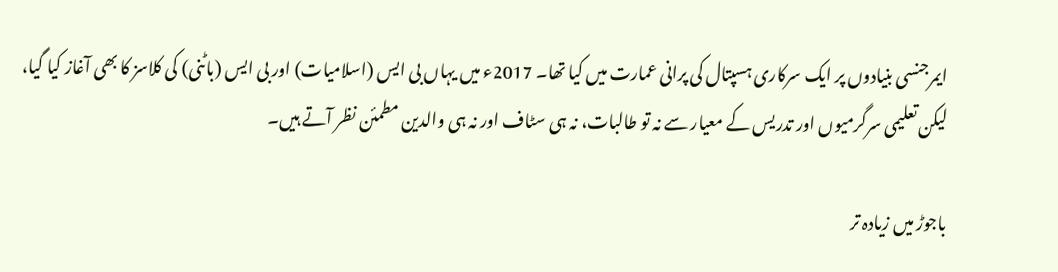ایمرجنسی بنیادوں پر ایک سرکاری ہسپتال کی پرانی عمارت میں کیا تھا۔ 2017ء میں یہاں بی ایس (اسلامیات) اور بی ایس (باٹنی) کی کلاسز کا بھی آغاز کیا گیا، لیکن تعلیمی سرگرمیوں اور تدریس کے معیار سے نہ تو طالبات، نہ ہی سٹاف اور نہ ہی والدین مطمئن نظر آتے ہیں۔

باجوڑ میں زیادہ تر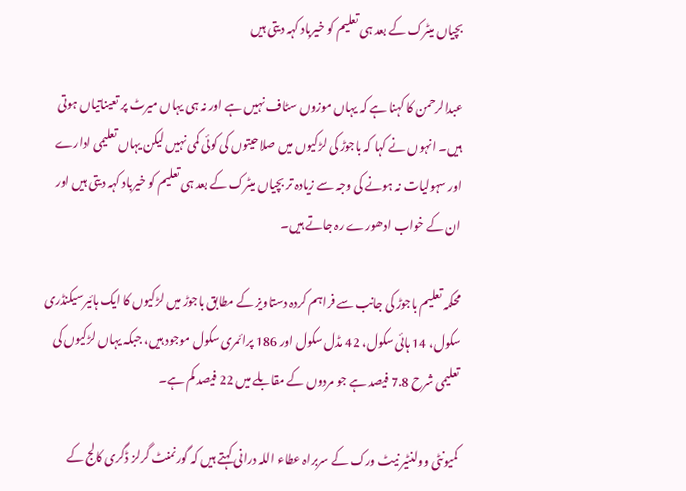بچیاں میٹرک کے بعد ہی تعلیم کو خیرباد کہہ دیتی ہیں

عبدالرحمن کا کہنا ہے کہ یہاں موزوں سٹاف نہیں ہے اور نہ ہی یہاں میرٹ پر تعیناتیاں ہوتی ہیں۔ انہوں نے کہا کہ باجوڑ کی لڑکیوں میں صلاحیتوں کی کوئی کمی نہیں لیکن یہاں تعلیمی ادارے اور سہولیات نہ ہونے کی وجہ سے زیادہ تر بچیاں میٹرک کے بعد ہی تعلیم کو خیرباد کہہ دیتی ہیں اور ان کے خواب ادھورے رہ جاتے ہیں۔

محکمہ تعلیم باجوڑ کی جانب سے فراہم کردہ دستاویز کے مطابق باجوڑ میں لڑکیوں کا ایک ہائیرسیکنڈری سکول، 14 ہائی سکول، 42 مڈل سکول اور 186 پرائمری سکول موجود ہیں، جبکہ یہاں لڑکیوں کی تعلیمی شرح 7.8 فیصد ہے جو مردوں کے مقابلے میں 22 فیصد کم ہے۔

کمیونٹی وولنٹیر نیٹ ورک کے سربراہ عطاء اللہ درانی کہتے ہیں کہ گورنمنٹ گرلز ڈگری کالج کے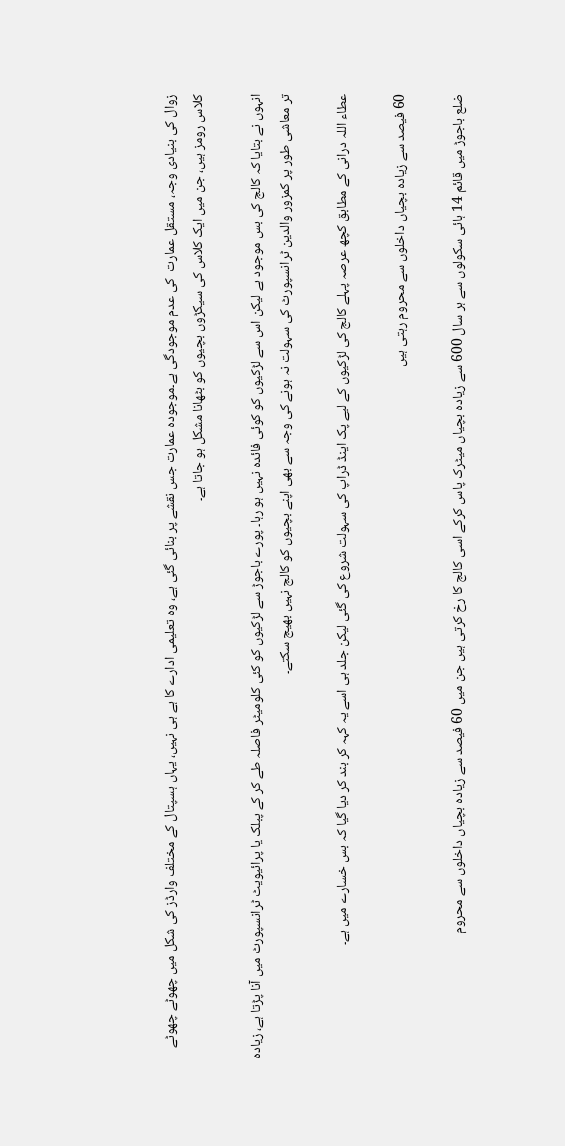زوال کی بنیادی وجہ، مستقل عمارت  کی عدم موجودگی ہے۔موجودہ عمارت جس نقشے پر بنائی گئی ہے، وہ تعلیمی ادارے کا ہے ہی نہیں، یہاں ہسپتال کے مختلف وارڈز کی شکل میں چھوٹے چھوٹے کلاس رومز ہیں، جن میں ایک کلاس کی سیکڑوں بچیوں کو بٹھانا مشکل ہو جاتا ہے۔

انہوں نے بتایا کہ کالج کی بس موجود ہے لیکن اس سے لڑکیوں کو کوئی فائدہ نہیں ہو رہا۔ پورے باجوڑ سے لڑکیوں کو کئی کلومیٹر فاصلہ طے کر کے پبلک یا پرائیویٹ ٹرانسپورٹ میں آنا پڑتا ہے، زیادہ تر معاشی طور پر کمزور والدین ٹرانسپورٹ کی سہولت نہ ہونے کی وجہ سے بھی اپنے بچیوں کو کالج نہیں بھیج سکتے۔

عطاء اللہ درانی کے مطابق کچھ عرصہ پہلے کالج کی لڑکیوں کے لیے پک اینڈ ڈراپ کی سہولت شروع کی گئی لیکن جلد ہی اسے یہ کہہ کر بند کر دیا گیا کہ بس خسارے میں ہے۔

60 فیصد سے زیادہ بچیاں داخلوں سے محروم رہتی ہیں

ضلع باجوڑ میں قائم 14 ہائی سکولوں سے ہر سال 600 سے زیادہ بچیاں میٹرک پاس کرکے اسی کالج کا رخ کرتی ہیں جن میں 60 فیصد سے زیادہ بچیاں داخلوں سے محروم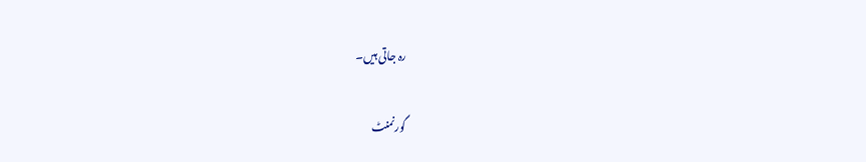رہ جاتی ہیں۔

گورنمنٹ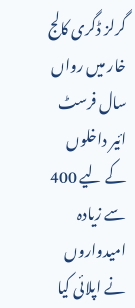گرلز ڈگری کالج خار میں رواں سال فرسٹ ائیر داخلوں کے لیے 400 سے زیادہ امیدواروں نے اپلائی کیا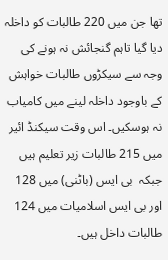تھا جن میں 220 طالبات کو داخلہ دیا گیا تاہم گنجائش نہ ہونے کی وجہ سے سیکڑوں طالبات خواہش کے باوجود داخلہ لینے میں کامیاب نہ ہوسکیں۔ اس وقت سیکنڈ ائیر میں 215 طالبات زیر تعلیم ہیں جبکہ  بی ایس (باٹنی) میں 128 اور بی ایس اسلامیات میں 124 طالبات داخل ہیں۔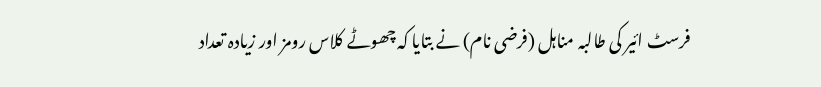فرسٹ ائیر کی طالبہ مناہل (فرضی نام) نے بتایا کہ چھوٹے کلاس رومز اور زیادہ تعداد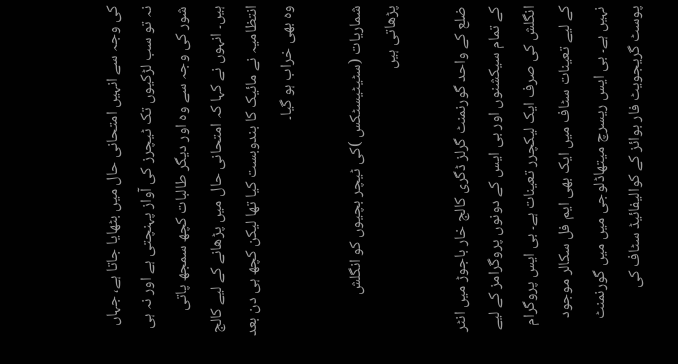کی وجہ سے انہیں امتحانی حال میں بٹھایا جاتا ہے، جہاں نہ تو سب لڑکیوں تک ٹیچرز کی آواز پہنچتی ہے اور نہ ہی شور کی وجہ سے وہ اور دیگر طالبات کچھ سمجھ پاتی ہیں۔ انہوں نے کہا کہ امتحانی حال میں پڑھانے کے لیے کالج انتظامیہ نے مائیک کا بندوبست کیا تھا لیکن کچھ ہی دن بعد وہ بھی خراب ہو گیا۔

شماریات (سٹیٹیسٹکس )کی ٹیچر بچیوں کو انگلش پڑھاتی ہیں

ضلع کے واحد گورنمنٹ گرلز ڈگری کالج خار باجوڑ میں انٹر کے تمام سیکشنوں اور بی ایس کے دونوں پروگرامز کے لیے انگلش کی صرف ایک لیکچرر تعینات ہے۔ بی ایس پروگرام کے لیے تعینات سٹاف میں ایک بھی ایم فل سکالر موجود نہیں ہے۔ بی ایس ریسرچ میتھاڈلوجی میں میں گورنمنٹ پوسٹ گریجویٹ فار بوائز کے کوالیفائیڈ سٹاف کی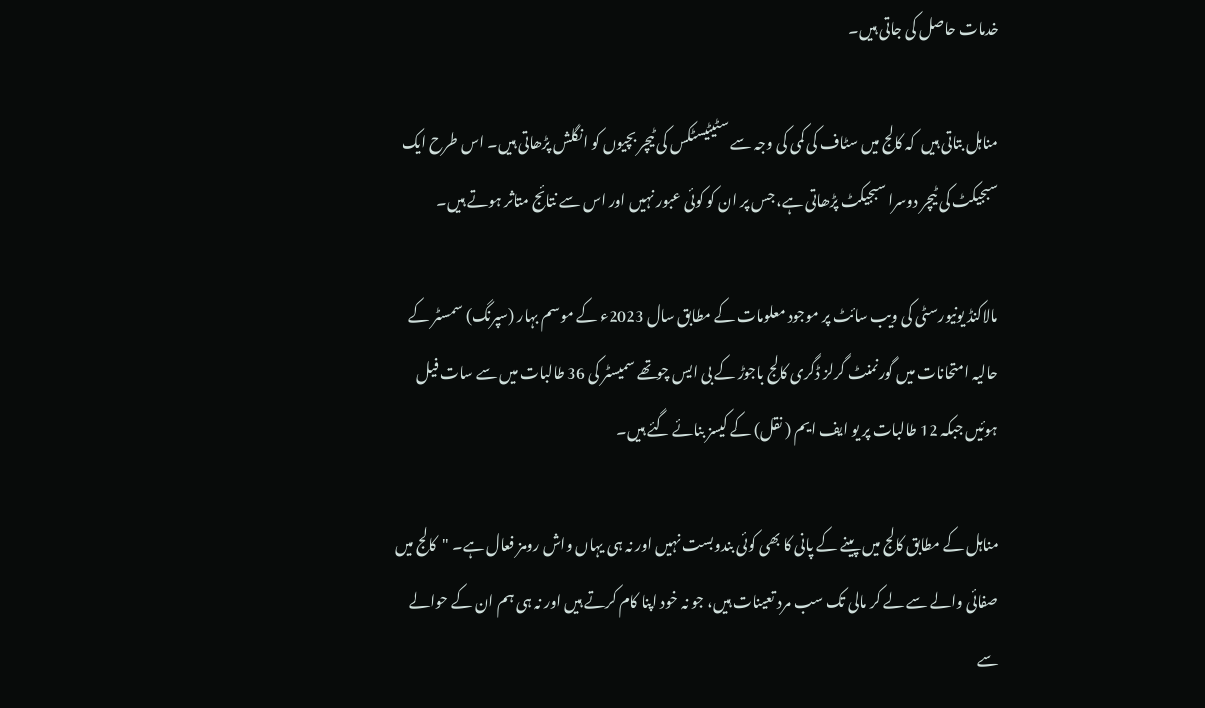خدمات حاصل کی جاتی ہیں۔

مناہل بتاتی ہیں  کہ کالج میں سٹاف کی کمی کی وجہ سے سٹیٹیسٹکس کی ٹیچر بچیوں کو انگلش پڑھاتی ہیں۔ اس طرح ایک سبجیکٹ کی ٹیچر دوسرا سبجیکٹ پڑھاتی ہے، جس پر ان کو کوئی عبور نہیں اور اس سے نتائج متاثر ہوتے ہیں۔

مالاکنڈ یونیورسٹی کی ویب سائٹ پر موجود معلومات کے مطابق سال 2023ء کے موسم بہار (سپرنگ) سمسٹر کے حالیہ امتحانات میں گورنمنٹ گرلز ڈگری کالج باجوڑ کے بی ایس چوتھے سمیسٹر کی 36 طالبات میں سے سات فیل ہوئیں جبکہ 12 طالبات پر یو ایف ایم ( نقل) کے کیسز بنائے گئے ہیں۔

مناہل کے مطابق کالج میں پینے کے پانی کا بھی کوئی بندوبست نہیں اور نہ ہی یہاں واش رومز فعال ہے۔ "کالج میں صفائی والے سے لے کر مالی تک سب مرد تعینات ہیں، جو نہ خود اپنا کام کرتے ہیں اور نہ ہی ہم ان کے حوالے سے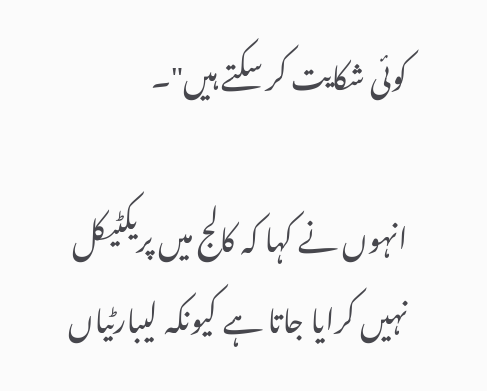کوئی شکایت کر سکتے ہیں"۔

انہوں نے کہا کہ کالج میں پریکٹیکل نہیں کرایا جاتا ہے کیونکہ لیبارٹیاں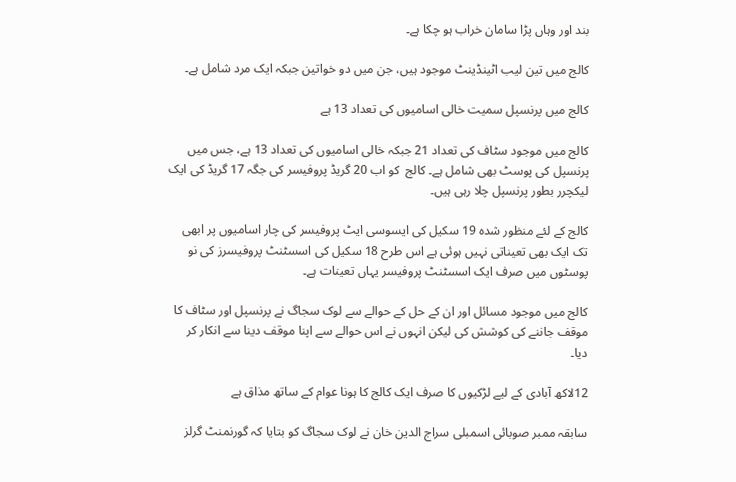بند اور وہاں پڑا سامان خراب ہو چکا ہے۔

کالج میں تین لیب اٹینڈینٹ موجود ہیں، جن میں دو خواتین جبکہ ایک مرد شامل ہے۔

کالج میں پرنسپل سمیت خالی اسامیوں کی تعداد 13 ہے

کالج میں موجود سٹاف کی تعداد 21 جبکہ خالی اسامیوں کی تعداد 13 ہے، جس میں پرنسپل کی پوسٹ بھی شامل ہے۔ کالج  کو اب 20 گریڈ پروفیسر کی جگہ 17 گریڈ کی ایک لیکچرر بطور پرنسپل چلا رہی ہیں۔

کالج کے لئے منظور شدہ 19 سکیل کی ایسوسی ایٹ پروفیسر کی چار اسامیوں پر ابھی تک ایک بھی تعیناتی نہیں ہوئی ہے اس طرح 18 سکیل کی اسسٹنٹ پروفیسرز کی نو پوسٹوں میں صرف ایک اسسٹنٹ پروفیسر یہاں تعینات ہے۔

کالج میں موجود مسائل اور ان کے حل کے حوالے سے لوک سجاگ نے پرنسپل اور سٹاف کا موقف جاننے کی کوشش کی لیکن انہوں نے اس حوالے سے اپنا موقف دینا سے انکار کر دیا۔

12لاکھ آبادی کے لیے لڑکیوں کا صرف ایک کالج کا ہونا عوام کے ساتھ مذاق ہے

سابقہ ممبر صوبائی اسمبلی سراج الدین خان نے لوک سجاگ کو بتایا کہ گورنمنٹ گرلز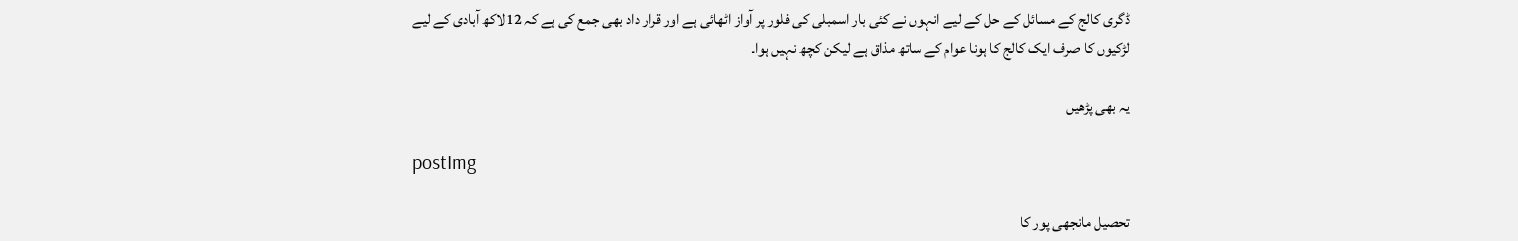ڈگری کالج کے مسائل کے حل کے لیے انہوں نے کئی بار اسمبلی کی فلور پر آواز اٹھائی ہے اور قرار داد بھی جمع کی ہے کہ 12لاکھ آبادی کے لیے لڑکیوں کا صرف ایک کالج کا ہونا عوام کے ساتھ مذاق ہے لیکن کچھ نہیں ہوا۔

یہ بھی پڑھیں

postImg

تحصیل مانجھی پور کا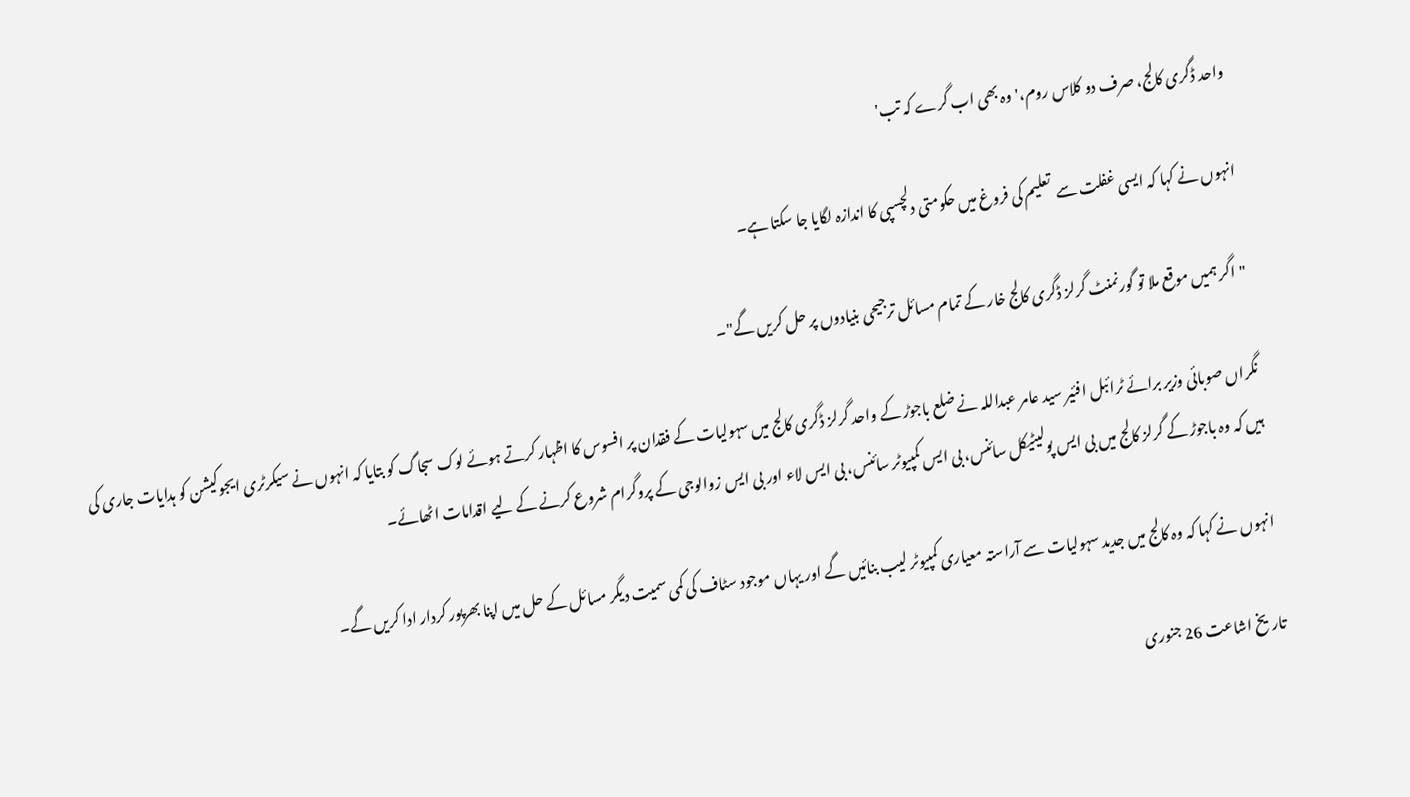واحد ڈگری کالج، صرف دو کلاس روم،'وہ بھی اب گرے کہ تب'

انہوں نے کہا کہ ایسی غفلت سے  تعلیم کی فروغ میں حکومتی دلچسپی کا اندازہ لگایا جا سکتا ہے۔

"اگر ہمیں موقع ملا تو گورنمنٹ گرلز ڈگری کالج خار کے تمام مسائل ترجیحی بنیادوں پر حل کریں گے"۔

نگراں صوبائی وزیر برائے ٹرائبل افئیر سید عامر عبداللہ نے ضلع باجوڑ کے واحد گرلز ڈگری کالج میں سہولیات کے فقدان پر افسوس کا اظہار کرتے ہوئے لوک سجاگ کو بتایا کہ انہوں نے سیکرٹری ایجوکیشن کو ہدایات جاری کی ہیں کہ وہ باجوڑ کے گرلز کالج میں بی ایس پولیٹیکل سائنس، بی ایس کمپیوٹر سائنس، بی ایس لاء اور بی ایس زوالوجی کے پروگرام شروع کرنے کے لیے اقدامات اٹھائے۔

انہوں نے کہا کہ وہ کالج میں جدید سہولیات سے آراستہ معیاری کمپیوٹر لیب بنائیں گے اور یہاں موجود سٹاف کی کمی سمیت دیگر مسائل کے حل میں اپنا بھرپور کردار ادا کریں گے۔

تاریخ اشاعت 26 جنوری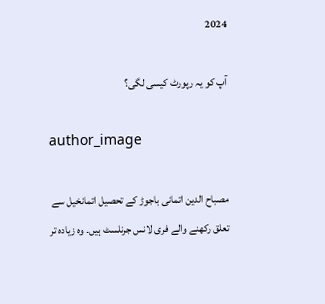2024

آپ کو یہ رپورٹ کیسی لگی؟

author_image

مصباح الدین اتمانی باجوڑ کے تحصیل اتمانخیل سے تعلق رکھنے والے فری لانس جرنلسٹ ہیں۔ وہ زیادہ تر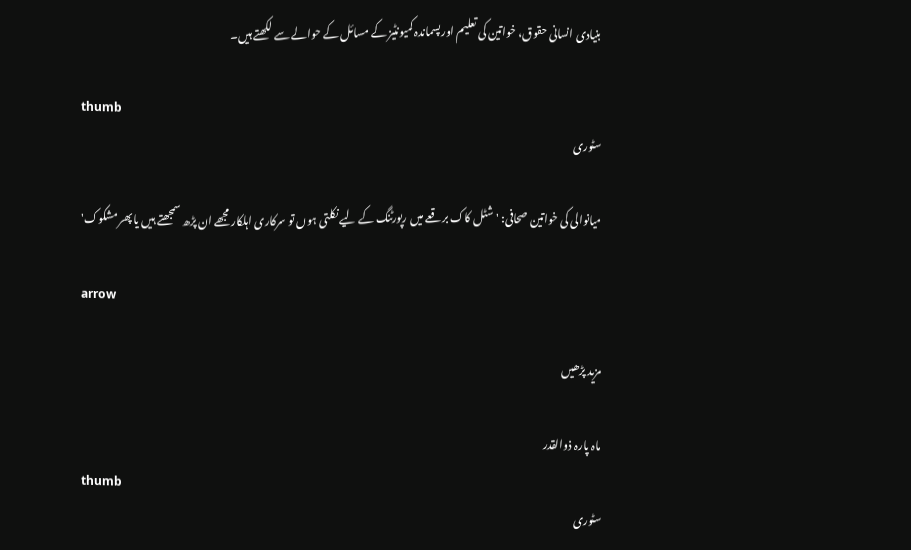بنیادی انسانی حقوق، خواتین کی تعلیم اور پسماندہ کمیونٹیز کے مسائل کے حوالے سے لکھتے ہیں۔

thumb
سٹوری

میانوالی کی خواتین صحافی: 'شٹل کاک برقعے میں رپورٹنگ کے لیے نکلتی ہوں تو سرکاری اہلکار مجھے ان پڑھ سمجھتے ہیں یا پھر مشکوک'

arrow

مزید پڑھیں

ماہ پارہ ذوالقدر
thumb
سٹوری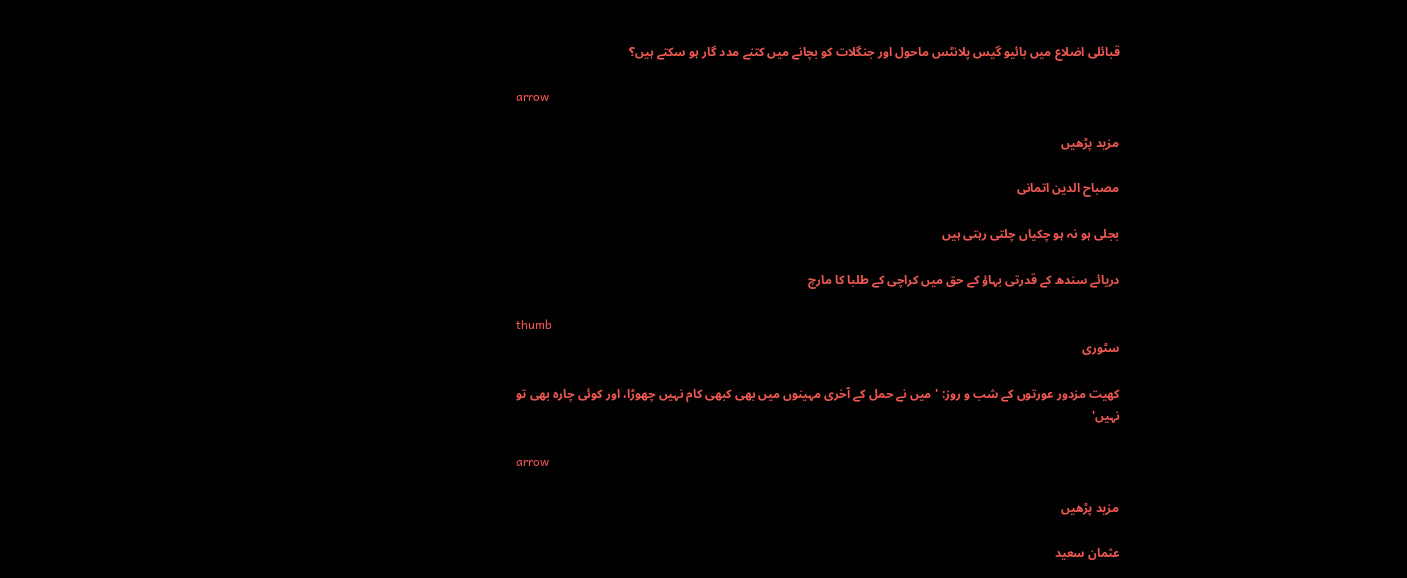قبائلی اضلاع میں بائیو گیس پلانٹس ماحول اور جنگلات کو بچانے میں کتنے مدد گار ہو سکتے ہیں؟

arrow

مزید پڑھیں

مصباح الدین اتمانی

بجلی ہو نہ ہو چکیاں چلتی رہتی ہیں

دریائے سندھ کے قدرتی بہاؤ کے حق میں کراچی کے طلبا کا مارچ

thumb
سٹوری

کھیت مزدور عورتوں کے شب و روز: 'میں نے حمل کے آخری مہینوں میں بھی کبھی کام نہیں چھوڑا، اور کوئی چارہ بھی تو نہیں'

arrow

مزید پڑھیں

عثمان سعید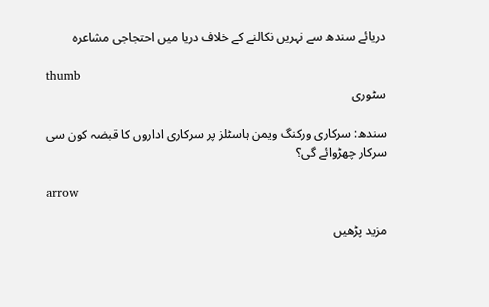دریائے سندھ سے نہریں نکالنے کے خلاف دریا میں احتجاجی مشاعرہ

thumb
سٹوری

سندھ: سرکاری ورکنگ ویمن ہاسٹلز پر سرکاری اداروں کا قبضہ کون سی سرکار چھڑوائے گی؟

arrow

مزید پڑھیں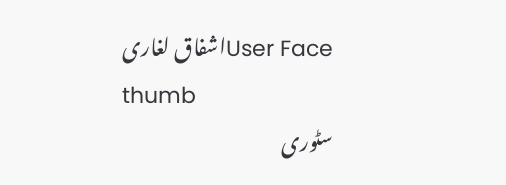User Faceاشفاق لغاری
thumb
سٹوری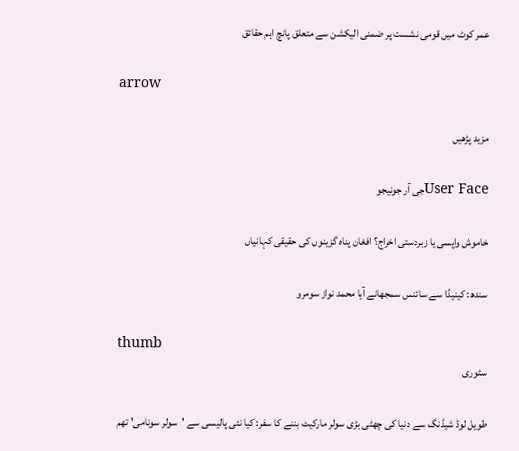عمر کوٹ میں قومی نشست پر ضمنی الیکشن سے متعلق پانچ اہم حقائق

arrow

مزید پڑھیں

User Faceجی آر جونیجو

خاموش واپسی یا زبردستی اخراج؟ افغان پناہ گزینوں کی حقیقی کہانیاں

سندھ: کینیڈا سے سائنس سمجھانے آیا محمد نواز سومرو

thumb
سٹوری

طویل لوڈ شیڈنگ سے دنیا کی چھٹی بڑی سولر مارکیٹ بننے کا سفر: کیا نئی پالیسی سے 'سولر سونامی' تھم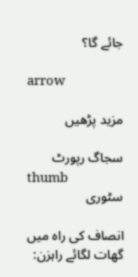جائے گا؟

arrow

مزید پڑھیں

سجاگ رپورٹ
thumb
سٹوری

انصاف کی راہ میں گھات لگائے راہزن: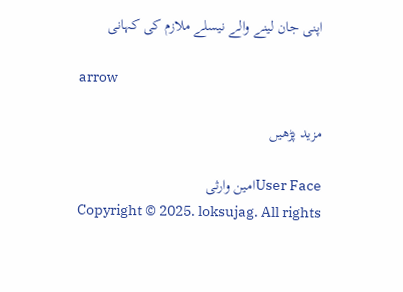اپنی جان لینے والے نیسلے ملازم کی کہانی

arrow

مزید پڑھیں

User Faceامین وارثی
Copyright © 2025. loksujag. All rights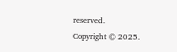reserved.
Copyright © 2025.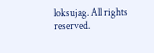loksujag. All rights reserved.